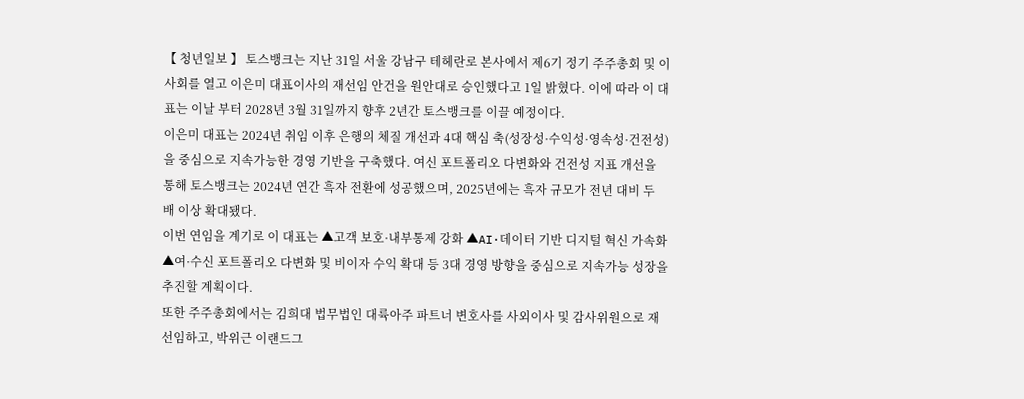【 청년일보 】 토스뱅크는 지난 31일 서울 강남구 테헤란로 본사에서 제6기 정기 주주총회 및 이사회를 열고 이은미 대표이사의 재선임 안건을 원안대로 승인했다고 1일 밝혔다. 이에 따라 이 대표는 이날 부터 2028년 3월 31일까지 향후 2년간 토스뱅크를 이끌 예정이다.
이은미 대표는 2024년 취임 이후 은행의 체질 개선과 4대 핵심 축(성장성·수익성·영속성·건전성)을 중심으로 지속가능한 경영 기반을 구축했다. 여신 포트폴리오 다변화와 건전성 지표 개선을 통해 토스뱅크는 2024년 연간 흑자 전환에 성공했으며, 2025년에는 흑자 규모가 전년 대비 두 배 이상 확대됐다.
이번 연임을 계기로 이 대표는 ▲고객 보호·내부통제 강화 ▲AI·데이터 기반 디지털 혁신 가속화 ▲여·수신 포트폴리오 다변화 및 비이자 수익 확대 등 3대 경영 방향을 중심으로 지속가능 성장을 추진할 계획이다.
또한 주주총회에서는 김희대 법무법인 대륙아주 파트너 변호사를 사외이사 및 감사위원으로 재선임하고, 박위근 이랜드그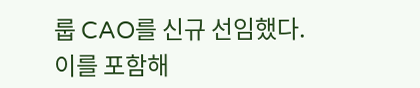룹 CAO를 신규 선임했다.
이를 포함해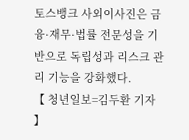토스뱅크 사외이사진은 금융·재무·법률 전문성을 기반으로 독립성과 리스크 관리 기능을 강화했다.
【 청년일보=김두환 기자 】